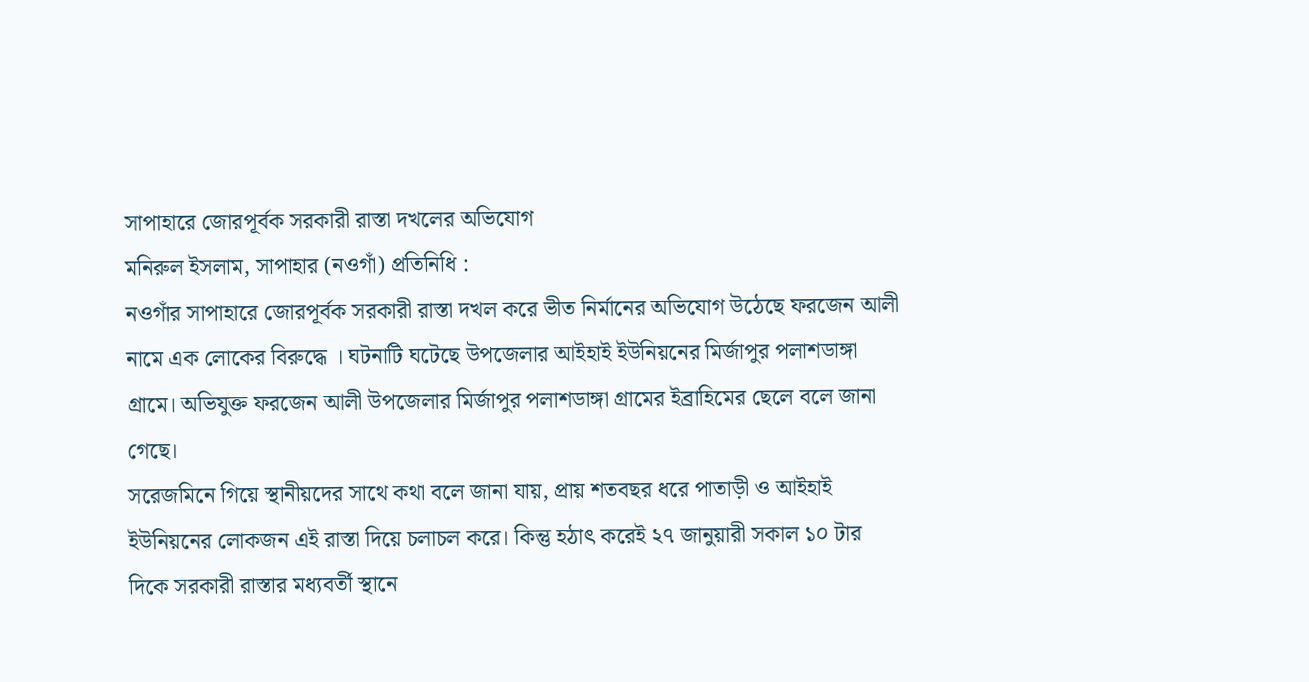সাপাহারে জোরপূর্বক সরকারী রাস্তা দখলের অভিযোগ
মনিরুল ইসলাম, সাপাহার (নওগাঁ) প্রতিনিধি :
নওগাঁর সাপাহারে জোরপূর্বক সরকারী রাস্তা দখল করে ভীত নির্মানের অভিযোগ উঠেছে ফরজেন আলী নামে এক লোকের বিরুদ্ধে । ঘটনাটি ঘটেছে উপজেলার আইহাই ইউনিয়নের মির্জাপুর পলাশডাঙ্গা গ্রামে। অভিযুক্ত ফরজেন আলী উপজেলার মির্জাপুর পলাশডাঙ্গা গ্রামের ইব্রাহিমের ছেলে বলে জানা গেছে।
সরেজমিনে গিয়ে স্থানীয়দের সাথে কথা বলে জানা যায়, প্রায় শতবছর ধরে পাতাড়ী ও আইহাই ইউনিয়নের লোকজন এই রাস্তা দিয়ে চলাচল করে। কিন্তু হঠাৎ করেই ২৭ জানুয়ারী সকাল ১০ টার দিকে সরকারী রাস্তার মধ্যবর্তী স্থানে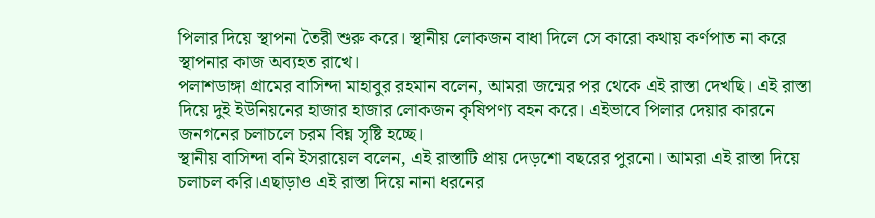পিলার দিয়ে স্থাপনা তৈরী শুরু করে। স্থানীয় লোকজন বাধা দিলে সে কারো কথায় কর্ণপাত না করে স্থাপনার কাজ অব্যহত রাখে।
পলাশডাঙ্গা গ্রামের বাসিন্দা মাহাবুর রহমান বলেন, আমরা জন্মের পর থেকে এই রাস্তা দেখছি। এই রাস্তা দিয়ে দুই ইউনিয়নের হাজার হাজার লোকজন কৃষিপণ্য বহন করে। এইভাবে পিলার দেয়ার কারনে জনগনের চলাচলে চরম বিঘ্ন সৃষ্টি হচ্ছে।
স্থানীয় বাসিন্দা বনি ইসরায়েল বলেন, এই রাস্তাটি প্রায় দেড়শো বছরের পুরনো। আমরা এই রাস্তা দিয়ে চলাচল করি।এছাড়াও এই রাস্তা দিয়ে নানা ধরনের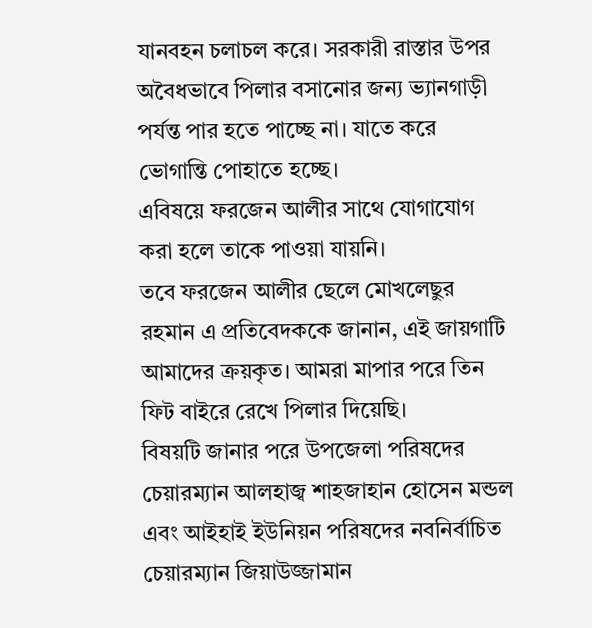যানবহন চলাচল করে। সরকারী রাস্তার উপর অবৈধভাবে পিলার বসানোর জন্য ভ্যানগাড়ী পর্যন্ত পার হতে পাচ্ছে না। যাতে করে ভোগান্তি পোহাতে হচ্ছে।
এবিষয়ে ফরজেন আলীর সাথে যোগাযোগ করা হলে তাকে পাওয়া যায়নি।
তবে ফরজেন আলীর ছেলে মোখলেছুর রহমান এ প্রতিবেদককে জানান, এই জায়গাটি আমাদের ক্রয়কৃত। আমরা মাপার পরে তিন ফিট বাইরে রেখে পিলার দিয়েছি।
বিষয়টি জানার পরে উপজেলা পরিষদের চেয়ারম্যান আলহাজ্ব শাহজাহান হোসেন মন্ডল এবং আইহাই ইউনিয়ন পরিষদের নবনির্বাচিত চেয়ারম্যান জিয়াউজ্জামান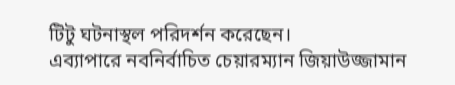টিটু ঘটনাস্থল পরিদর্শন করেছেন।
এব্যাপারে নবনির্বাচিত চেয়ারম্যান জিয়াউজ্জামান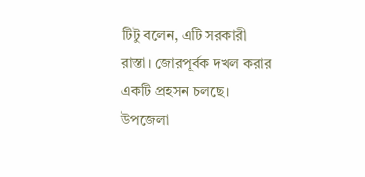টিটু বলেন, এটি সরকারী রাস্তা। জোরপূর্বক দখল করার একটি প্রহসন চলছে। উপজেলা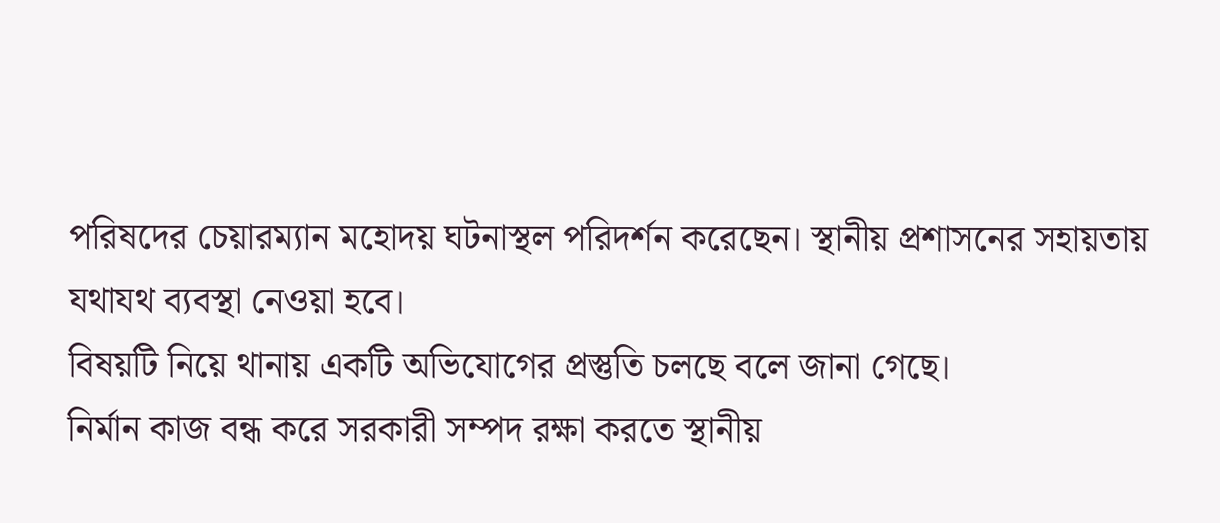পরিষদের চেয়ারম্যান মহোদয় ঘটনাস্থল পরিদর্শন করেছেন। স্থানীয় প্রশাসনের সহায়তায় যথাযথ ব্যবস্থা নেওয়া হবে।
বিষয়টি নিয়ে থানায় একটি অভিযোগের প্রস্তুতি চলছে বলে জানা গেছে।
নির্মান কাজ বন্ধ করে সরকারী সম্পদ রক্ষা করতে স্থানীয়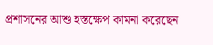প্রশাসনের আশু হস্তক্ষেপ কামনা করেছেন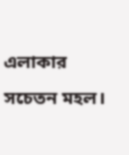এলাকার সচেতন মহল।